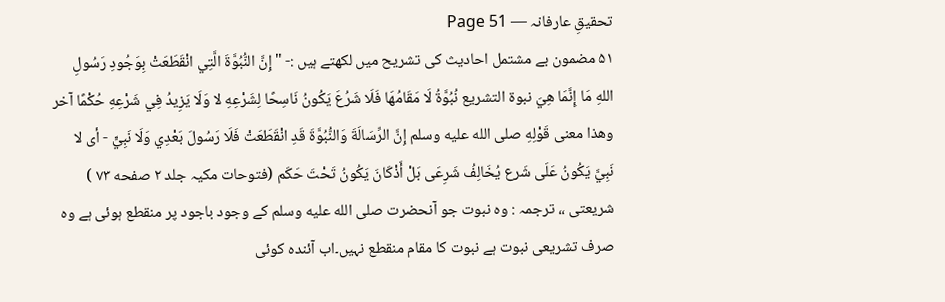تحقیقِ عارفانہ — Page 51
۵۱ مضمون بے مشتمل احادیث کی تشریح میں لکھتے ہیں :- " إِنَّ النُّبُوَّةَ الَّتِي انْقَطَعَتْ بِوَجُودِ رَسُولِ اللهِ مَا إِنَّمَا هِيَ نبوة التشريع نُبُوَّةُ لَا مَقَامُهَا فَلَا شَرُعَ يَكُونُ نَاسِحًا لِشَرْعِهِ لا وَلَا يَزِيدُ فِي شَرْعِهِ حُكْمًا آخر وهذا معنى قَوْلِهِ صلى الله عليه وسلم إِنَّ الرِّسَالَةَ وَالنُّبُوَّةَ قَدِ انْقَطَعَتْ فَلَا رَسُولَ بَعْدِي وَلَا نَبِيٍّ - أى لا نَبِيَّ يَكُونُ عَلَى شَرع يُخَالِفُ شَرِعَى بَلْ أَذْكَانَ يَكُونُ تَحْتَ حَكَم (فتوحات مکیہ جلد ۲ صفحه ۷۳ ) شریعتی ،، ترجمہ : وہ نبوت جو آنحضرت صلى الله عليه وسلم کے وجود باجود پر منقطع ہوئی ہے وہ صرف تشریعی نبوت ہے نبوت کا مقام منقطع نہیں۔اب آئندہ کوئی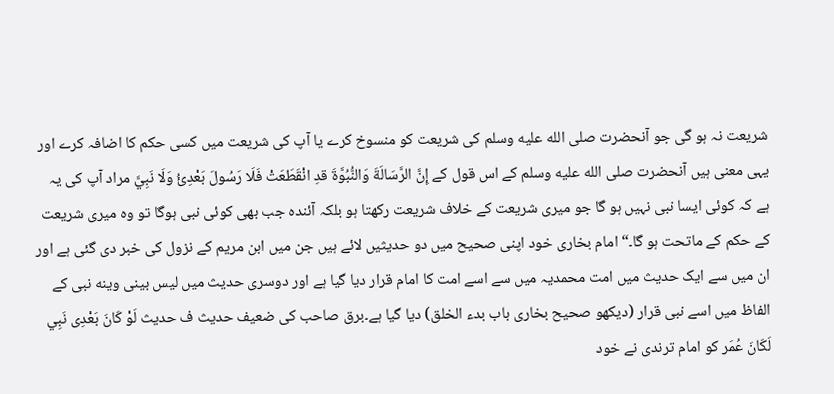شریعت نہ ہو گی جو آنحضرت صلى الله عليه وسلم کی شریعت کو منسوخ کرے یا آپ کی شریعت میں کسی حکم کا اضافہ کرے اور یہی معنی ہیں آنحضرت صلى الله عليه وسلم کے اس قول کے إِنَّ الرَّسَالَةَ وَالنُّبُوَّةَ قدِ انْقَطَعَتْ فَلَا رَسُولَ بَعْدِئُ وَلَا نَبِيَّ مراد آپ کی یہ ہے کہ کوئی ایسا نبی نہیں ہو گا جو میری شریعت کے خلاف شریعت رکھتا ہو بلکہ آئندہ جب بھی کوئی نبی ہوگا تو وہ میری شریعت کے حکم کے ماتحت ہو گا۔“ امام بخاری خود اپنی صحیح میں دو حدیثیں لائے ہیں جن میں ابن مریم کے نزول کی خبر دی گئی ہے اور ان میں سے ایک حدیث میں امت محمدیہ میں سے اسے امت کا امام قرار دیا گیا ہے اور دوسری حدیث میں لیس بینی وینه نبی کے الفاظ میں اسے نبی قرار (دیکھو صحیح بخاری باب بدء الخلق) دیا گیا ہے۔برق صاحب کی ضعیف حدیث ف حديث لَوْ كَانَ بَعْدِى نَبِي لَكَانَ عُمَر کو امام ترندی نے خود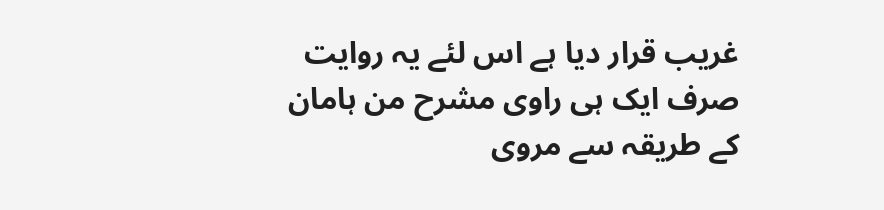غریب قرار دیا ہے اس لئے یہ روایت صرف ایک ہی راوی مشرح من ہامان کے طریقہ سے مروی